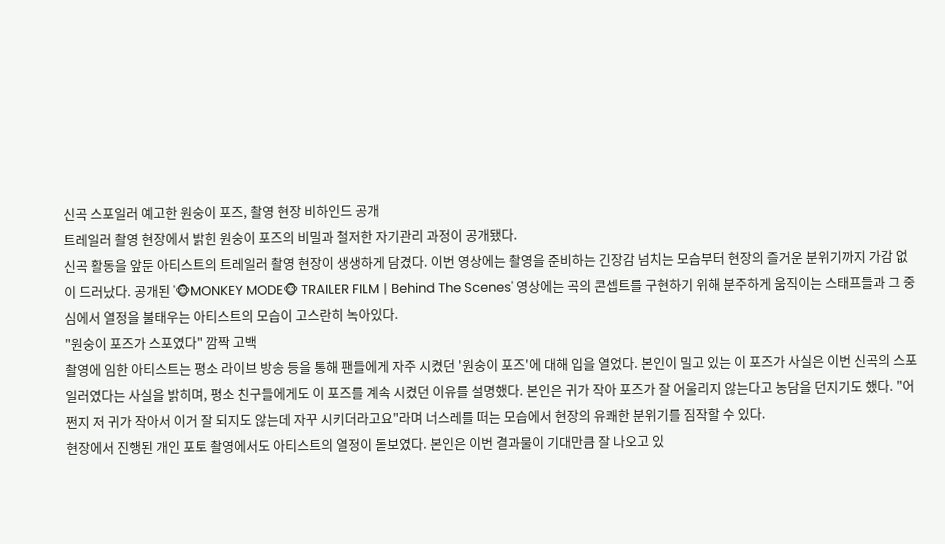신곡 스포일러 예고한 원숭이 포즈, 촬영 현장 비하인드 공개
트레일러 촬영 현장에서 밝힌 원숭이 포즈의 비밀과 철저한 자기관리 과정이 공개됐다.
신곡 활동을 앞둔 아티스트의 트레일러 촬영 현장이 생생하게 담겼다. 이번 영상에는 촬영을 준비하는 긴장감 넘치는 모습부터 현장의 즐거운 분위기까지 가감 없이 드러났다. 공개된 '🐵MONKEY MODE🐵 TRAILER FILMㅣBehind The Scenes' 영상에는 곡의 콘셉트를 구현하기 위해 분주하게 움직이는 스태프들과 그 중심에서 열정을 불태우는 아티스트의 모습이 고스란히 녹아있다.
"원숭이 포즈가 스포였다" 깜짝 고백
촬영에 임한 아티스트는 평소 라이브 방송 등을 통해 팬들에게 자주 시켰던 '원숭이 포즈'에 대해 입을 열었다. 본인이 밀고 있는 이 포즈가 사실은 이번 신곡의 스포일러였다는 사실을 밝히며, 평소 친구들에게도 이 포즈를 계속 시켰던 이유를 설명했다. 본인은 귀가 작아 포즈가 잘 어울리지 않는다고 농담을 던지기도 했다. "어쩐지 저 귀가 작아서 이거 잘 되지도 않는데 자꾸 시키더라고요"라며 너스레를 떠는 모습에서 현장의 유쾌한 분위기를 짐작할 수 있다.
현장에서 진행된 개인 포토 촬영에서도 아티스트의 열정이 돋보였다. 본인은 이번 결과물이 기대만큼 잘 나오고 있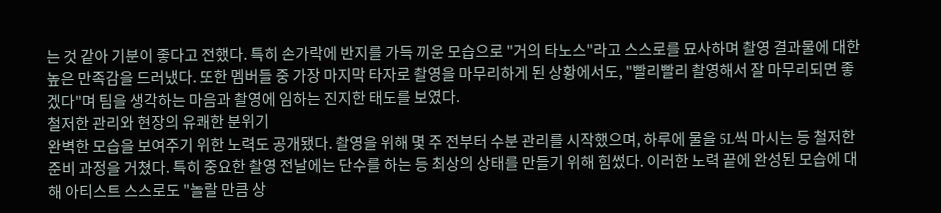는 것 같아 기분이 좋다고 전했다. 특히 손가락에 반지를 가득 끼운 모습으로 "거의 타노스"라고 스스로를 묘사하며 촬영 결과물에 대한 높은 만족감을 드러냈다. 또한 멤버들 중 가장 마지막 타자로 촬영을 마무리하게 된 상황에서도, "빨리빨리 촬영해서 잘 마무리되면 좋겠다"며 팀을 생각하는 마음과 촬영에 임하는 진지한 태도를 보였다.
철저한 관리와 현장의 유쾌한 분위기
완벽한 모습을 보여주기 위한 노력도 공개됐다. 촬영을 위해 몇 주 전부터 수분 관리를 시작했으며, 하루에 물을 5L씩 마시는 등 철저한 준비 과정을 거쳤다. 특히 중요한 촬영 전날에는 단수를 하는 등 최상의 상태를 만들기 위해 힘썼다. 이러한 노력 끝에 완성된 모습에 대해 아티스트 스스로도 "놀랄 만큼 상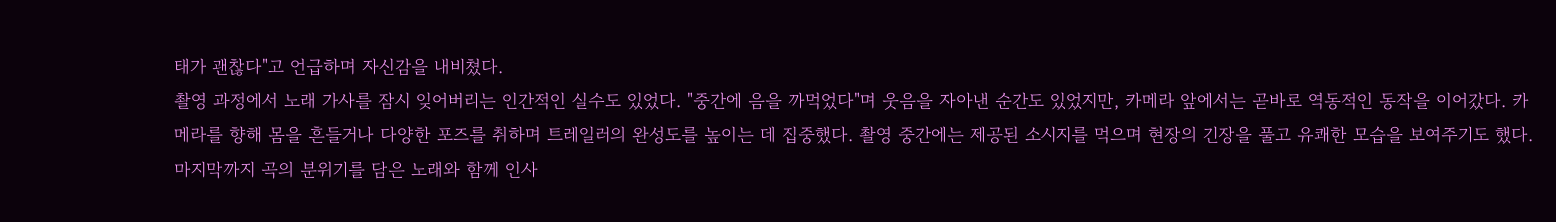태가 괜찮다"고 언급하며 자신감을 내비쳤다.
촬영 과정에서 노래 가사를 잠시 잊어버리는 인간적인 실수도 있었다. "중간에 음을 까먹었다"며 웃음을 자아낸 순간도 있었지만, 카메라 앞에서는 곧바로 역동적인 동작을 이어갔다. 카메라를 향해 몸을 흔들거나 다양한 포즈를 취하며 트레일러의 완성도를 높이는 데 집중했다. 촬영 중간에는 제공된 소시지를 먹으며 현장의 긴장을 풀고 유쾌한 모습을 보여주기도 했다. 마지막까지 곡의 분위기를 담은 노래와 함께 인사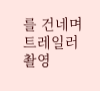를 건네며 트레일러 촬영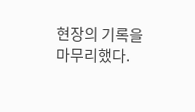현장의 기록을 마무리했다.